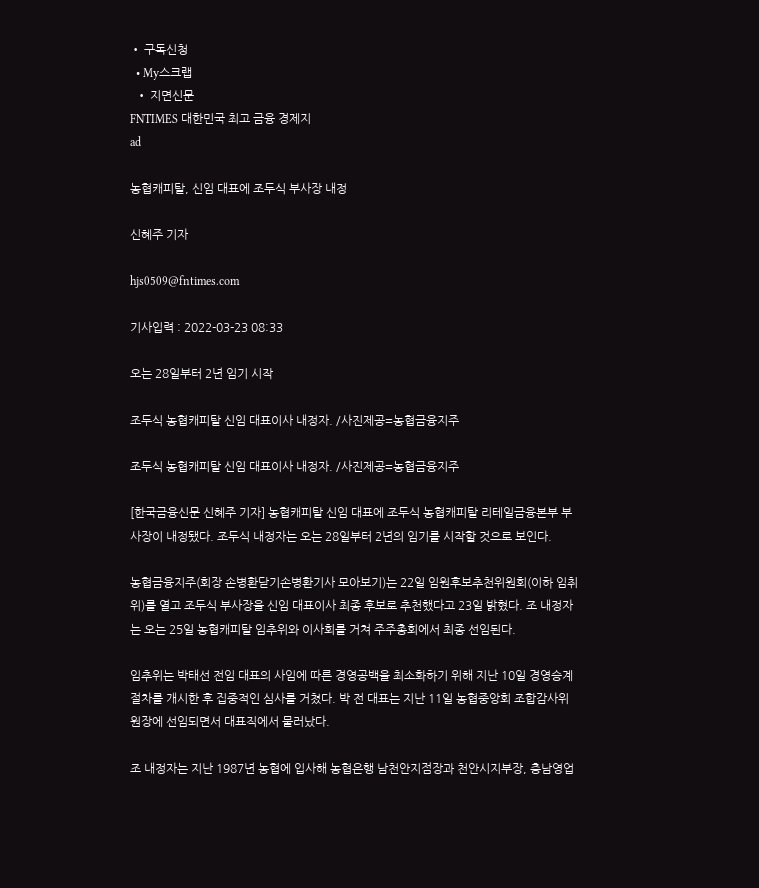• 구독신청
  • My스크랩
  • 지면신문
FNTIMES 대한민국 최고 금융 경제지
ad

농협캐피탈, 신임 대표에 조두식 부사장 내정

신혜주 기자

hjs0509@fntimes.com

기사입력 : 2022-03-23 08:33

오는 28일부터 2년 임기 시작

조두식 농협캐피탈 신임 대표이사 내정자. /사진제공=농협금융지주

조두식 농협캐피탈 신임 대표이사 내정자. /사진제공=농협금융지주

[한국금융신문 신혜주 기자] 농협캐피탈 신임 대표에 조두식 농협캐피탈 리테일금융본부 부사장이 내정됐다. 조두식 내정자는 오는 28일부터 2년의 임기를 시작할 것으로 보인다.

농협금융지주(회장 손병환닫기손병환기사 모아보기)는 22일 임원후보추천위원회(이하 임취위)를 열고 조두식 부사장을 신임 대표이사 최종 후보로 추천했다고 23일 밝혔다. 조 내정자는 오는 25일 농협캐피탈 임추위와 이사회를 거쳐 주주총회에서 최종 선임된다.

임추위는 박태선 전임 대표의 사임에 따른 경영공백을 최소화하기 위해 지난 10일 경영승계절차를 개시한 후 집중적인 심사를 거쳤다. 박 전 대표는 지난 11일 농협중앙회 조합감사위원장에 선임되면서 대표직에서 물러났다.

조 내정자는 지난 1987년 농협에 입사해 농협은행 남천안지점장과 천안시지부장, 충남영업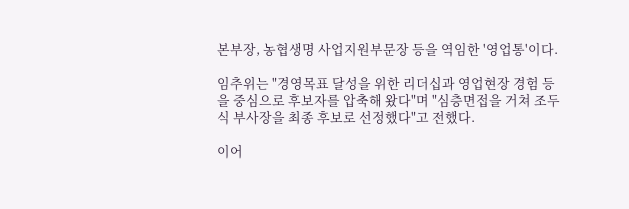본부장, 농협생명 사업지원부문장 등을 역임한 '영업통'이다.

임추위는 "경영목표 달성을 위한 리더십과 영업현장 경험 등을 중심으로 후보자를 압축해 왔다"며 "심층면접을 거쳐 조두식 부사장을 최종 후보로 선정했다"고 전했다.

이어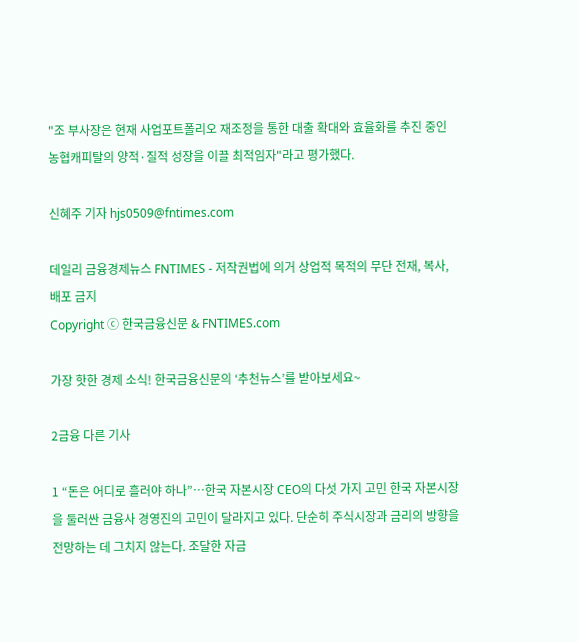"조 부사장은 현재 사업포트폴리오 재조정을 통한 대출 확대와 효율화를 추진 중인 농협캐피탈의 양적·질적 성장을 이끌 최적임자"라고 평가했다.

신혜주 기자 hjs0509@fntimes.com

데일리 금융경제뉴스 FNTIMES - 저작권법에 의거 상업적 목적의 무단 전재, 복사, 배포 금지
Copyright ⓒ 한국금융신문 & FNTIMES.com

가장 핫한 경제 소식! 한국금융신문의 ‘추천뉴스’를 받아보세요~

2금융 다른 기사

1 “돈은 어디로 흘러야 하나”…한국 자본시장 CEO의 다섯 가지 고민 한국 자본시장을 둘러싼 금융사 경영진의 고민이 달라지고 있다. 단순히 주식시장과 금리의 방향을 전망하는 데 그치지 않는다. 조달한 자금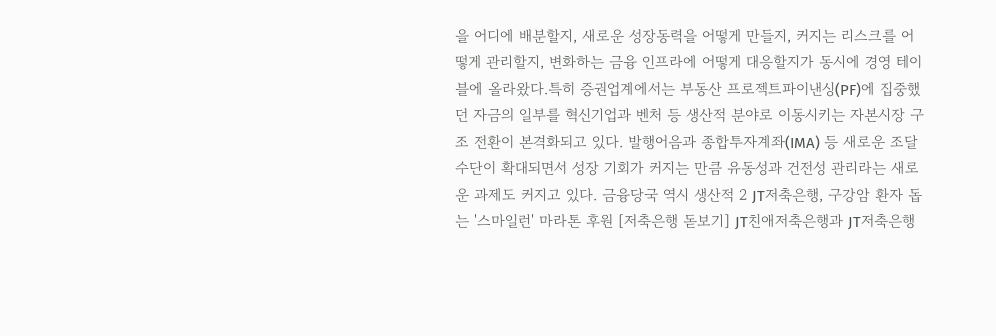을 어디에 배분할지, 새로운 성장동력을 어떻게 만들지, 커지는 리스크를 어떻게 관리할지, 변화하는 금융 인프라에 어떻게 대응할지가 동시에 경영 테이블에 올라왔다.특히 증권업계에서는 부동산 프로젝트파이낸싱(PF)에 집중했던 자금의 일부를 혁신기업과 벤처 등 생산적 분야로 이동시키는 자본시장 구조 전환이 본격화되고 있다. 발행어음과 종합투자계좌(IMA) 등 새로운 조달 수단이 확대되면서 성장 기회가 커지는 만큼 유동성과 건전성 관리라는 새로운 과제도 커지고 있다. 금융당국 역시 생산적 2 JT저축은행, 구강암 환자 돕는 '스마일런' 마라톤 후원 [저축은행 돋보기] JT친애저축은행과 JT저축은행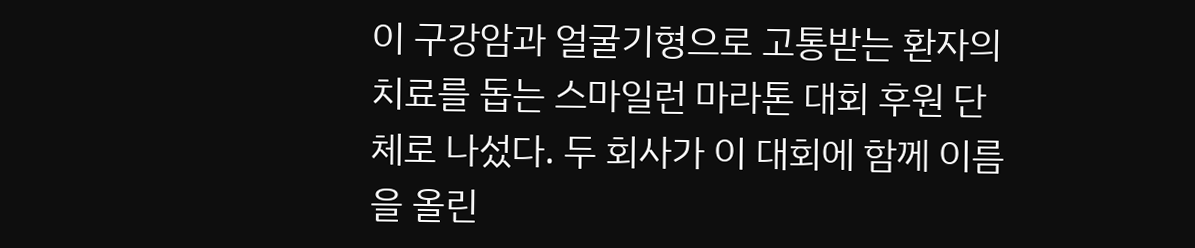이 구강암과 얼굴기형으로 고통받는 환자의 치료를 돕는 스마일런 마라톤 대회 후원 단체로 나섰다. 두 회사가 이 대회에 함께 이름을 올린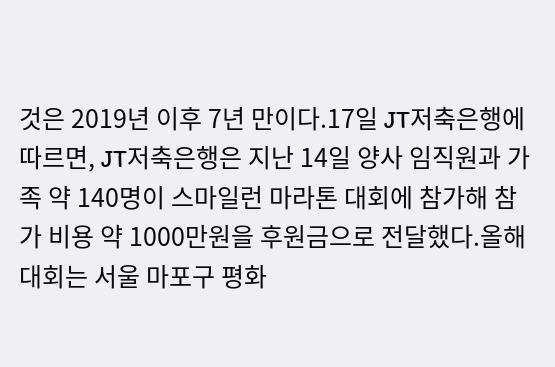것은 2019년 이후 7년 만이다.17일 JT저축은행에 따르면, JT저축은행은 지난 14일 양사 임직원과 가족 약 140명이 스마일런 마라톤 대회에 참가해 참가 비용 약 1000만원을 후원금으로 전달했다.올해 대회는 서울 마포구 평화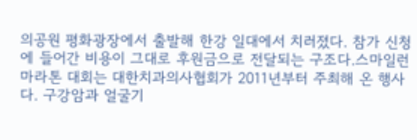의공원 평화광장에서 출발해 한강 일대에서 치러졌다. 참가 신청에 들어간 비용이 그대로 후원금으로 전달되는 구조다.스마일런 마라톤 대회는 대한치과의사협회가 2011년부터 주최해 온 행사다. 구강암과 얼굴기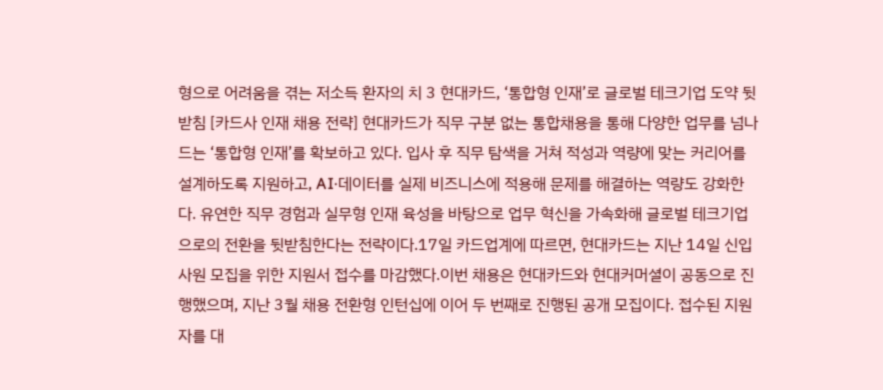형으로 어려움을 겪는 저소득 환자의 치 3 현대카드, ‘통합형 인재’로 글로벌 테크기업 도약 뒷받침 [카드사 인재 채용 전략] 현대카드가 직무 구분 없는 통합채용을 통해 다양한 업무를 넘나드는 ‘통합형 인재’를 확보하고 있다. 입사 후 직무 탐색을 거쳐 적성과 역량에 맞는 커리어를 설계하도록 지원하고, AI·데이터를 실제 비즈니스에 적용해 문제를 해결하는 역량도 강화한다. 유연한 직무 경험과 실무형 인재 육성을 바탕으로 업무 혁신을 가속화해 글로벌 테크기업으로의 전환을 뒷받침한다는 전략이다.17일 카드업계에 따르면, 현대카드는 지난 14일 신입사원 모집을 위한 지원서 접수를 마감했다.이번 채용은 현대카드와 현대커머셜이 공동으로 진행했으며, 지난 3월 채용 전환형 인턴십에 이어 두 번째로 진행된 공개 모집이다. 접수된 지원자를 대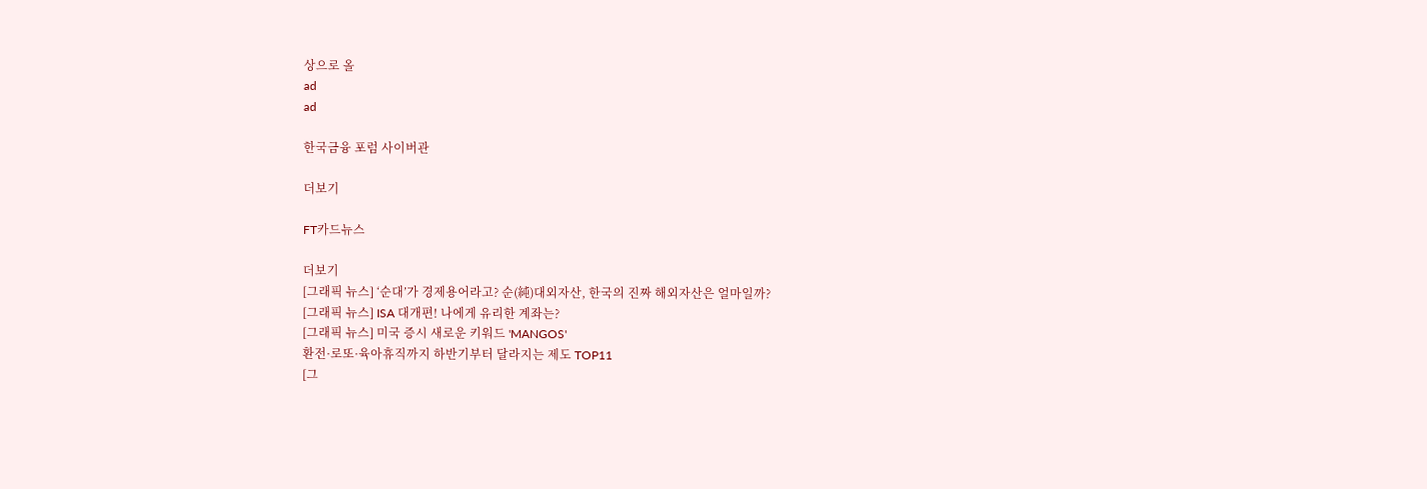상으로 올
ad
ad

한국금융 포럼 사이버관

더보기

FT카드뉴스

더보기
[그래픽 뉴스] ‘순대’가 경제용어라고? 순(純)대외자산, 한국의 진짜 해외자산은 얼마일까?
[그래픽 뉴스] ISA 대개편! 나에게 유리한 계좌는?
[그래픽 뉴스] 미국 증시 새로운 키워드 'MANGOS'
환전·로또·육아휴직까지 하반기부터 달라지는 제도 TOP11
[그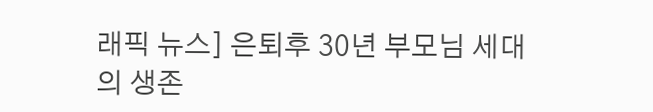래픽 뉴스] 은퇴후 30년 부모님 세대의 생존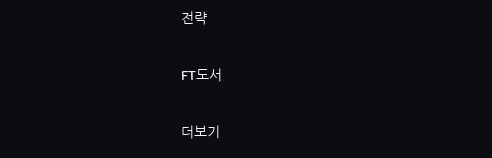전략

FT도서

더보기